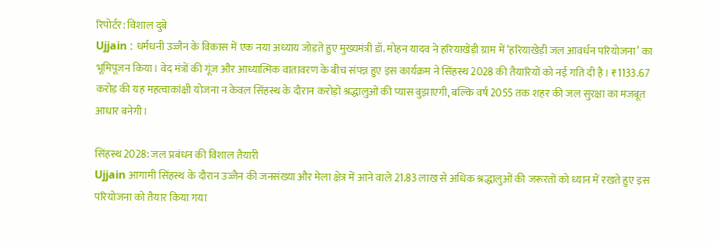रिपोर्टर: विशाल दुबे
Ujjain : धर्मधनी उज्जैन के विकास में एक नया अध्याय जोड़ते हुए मुख्यमंत्री डॉ. मोहन यादव ने हरियाखेड़ी ग्राम में ‘हरियाखेड़ी जल आवर्धन परियोजना’ का भूमिपूजन किया। वेद मंत्रों की गूंज और आध्यात्मिक वातावरण के बीच संपन्न हुए इस कार्यक्रम ने सिंहस्थ 2028 की तैयारियों को नई गति दी है। ₹1133.67 करोड़ की यह महत्वाकांक्षी योजना न केवल सिंहस्थ के दौरान करोड़ों श्रद्धालुओं की प्यास बुझाएगी, बल्कि वर्ष 2055 तक शहर की जल सुरक्षा का मजबूत आधार बनेगी।

सिंहस्थ 2028: जल प्रबंधन की विशाल तैयारी
Ujjain आगामी सिंहस्थ के दौरान उज्जैन की जनसंख्या और मेला क्षेत्र में आने वाले 21.83 लाख से अधिक श्रद्धालुओं की जरूरतों को ध्यान में रखते हुए इस परियोजना को तैयार किया गया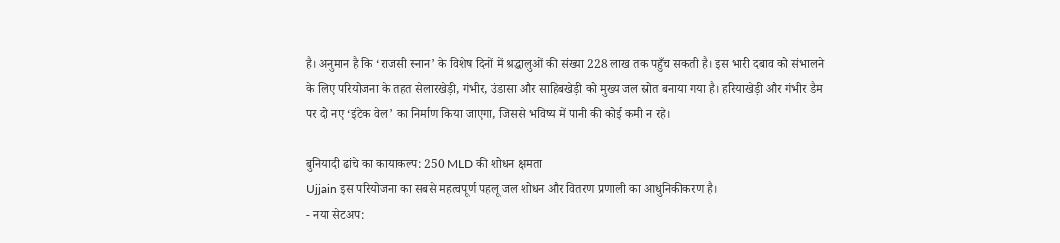है। अनुमान है कि ‘राजसी स्नान’ के विशेष दिनों में श्रद्धालुओं की संख्या 228 लाख तक पहुँच सकती है। इस भारी दबाव को संभालने के लिए परियोजना के तहत सेलारखेड़ी, गंभीर, उंडासा और साहिबखेड़ी को मुख्य जल स्रोत बनाया गया है। हरियाखेड़ी और गंभीर डैम पर दो नए ‘इंटेक वेल’ का निर्माण किया जाएगा, जिससे भविष्य में पानी की कोई कमी न रहे।

बुनियादी ढांचे का कायाकल्प: 250 MLD की शोधन क्षमता
Ujjain इस परियोजना का सबसे महत्वपूर्ण पहलू जल शोधन और वितरण प्रणाली का आधुनिकीकरण है।
- नया सेटअप: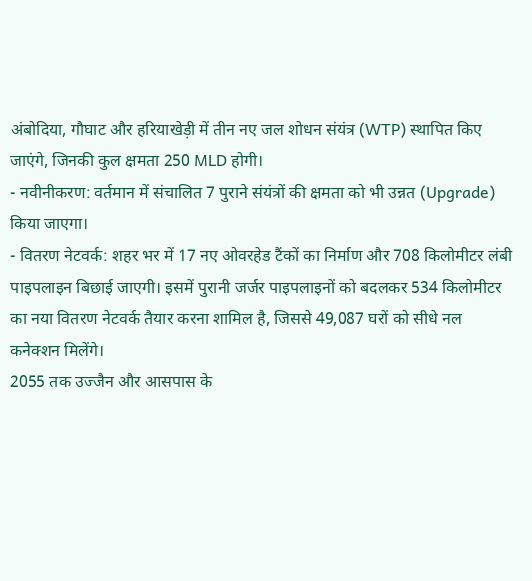अंबोदिया, गौघाट और हरियाखेड़ी में तीन नए जल शोधन संयंत्र (WTP) स्थापित किए जाएंगे, जिनकी कुल क्षमता 250 MLD होगी।
- नवीनीकरण: वर्तमान में संचालित 7 पुराने संयंत्रों की क्षमता को भी उन्नत (Upgrade) किया जाएगा।
- वितरण नेटवर्क: शहर भर में 17 नए ओवरहेड टैंकों का निर्माण और 708 किलोमीटर लंबी पाइपलाइन बिछाई जाएगी। इसमें पुरानी जर्जर पाइपलाइनों को बदलकर 534 किलोमीटर का नया वितरण नेटवर्क तैयार करना शामिल है, जिससे 49,087 घरों को सीधे नल कनेक्शन मिलेंगे।
2055 तक उज्जैन और आसपास के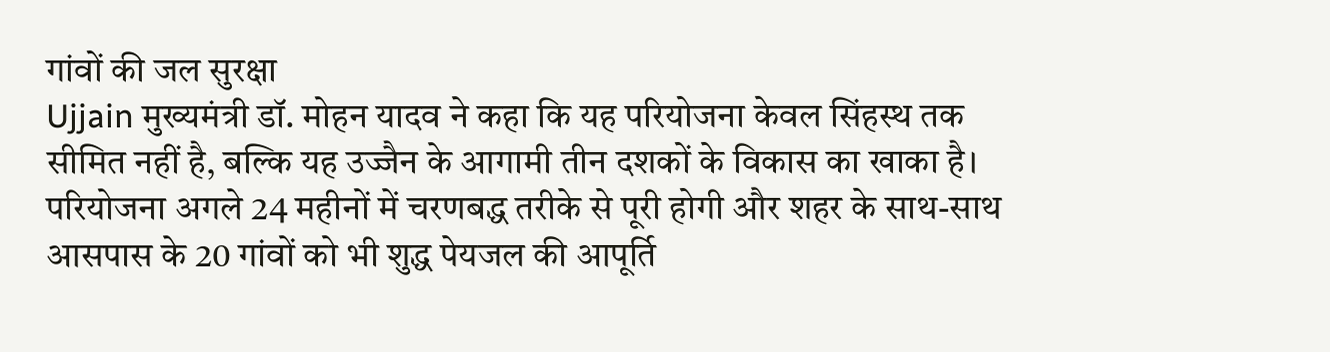गांवों की जल सुरक्षा
Ujjain मुख्यमंत्री डॉ. मोहन यादव ने कहा कि यह परियोजना केवल सिंहस्थ तक सीमित नहीं है, बल्कि यह उज्जैन के आगामी तीन दशकों के विकास का खाका है। परियोजना अगले 24 महीनों में चरणबद्ध तरीके से पूरी होगी और शहर के साथ-साथ आसपास के 20 गांवों को भी शुद्ध पेयजल की आपूर्ति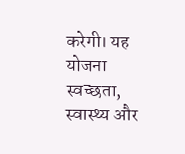करेगी। यह योजना स्वच्छता, स्वास्थ्य और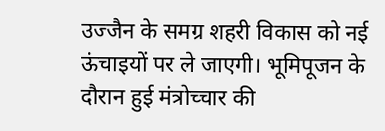उज्जैन के समग्र शहरी विकास को नई ऊंचाइयों पर ले जाएगी। भूमिपूजन के दौरान हुई मंत्रोच्चार की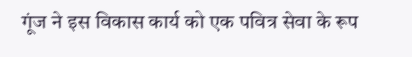गूंज ने इस विकास कार्य को एक पवित्र सेवा के रूप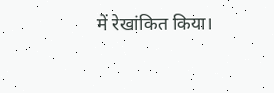में रेखांकित किया।